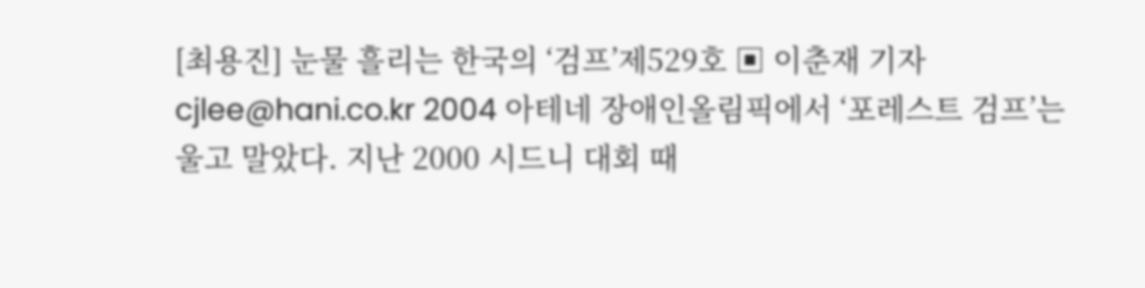[최용진] 눈물 흘리는 한국의 ‘검프’제529호 ▣ 이춘재 기자 cjlee@hani.co.kr 2004 아테네 장애인올림픽에서 ‘포레스트 검프’는 울고 말았다. 지난 2000 시드니 대회 때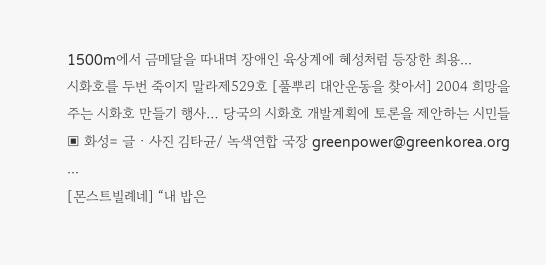1500m에서 금메달을 따내며 장애인 육상계에 혜성처럼 등장한 최용...
시화호를 두번 죽이지 말라제529호 [풀뿌리 대안운동을 찾아서] 2004 희망을 주는 시화호 만들기 행사… 당국의 시화호 개발계획에 토론을 제안하는 시민들 ▣ 화성= 글 · 사진 김타균/ 녹색연합 국장 greenpower@greenkorea.org ...
[몬스트빌례네] “내 밥은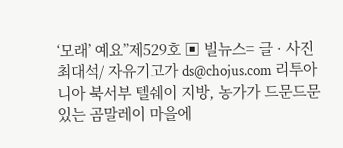‘모래’ 예요”제529호 ▣ 빌뉴스= 글 · 사진 최대석/ 자유기고가 ds@chojus.com 리투아니아 북서부 텔쉐이 지방, 농가가 드문드문 있는 곰말레이 마을에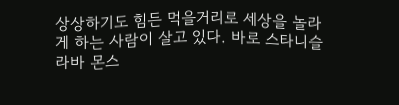상상하기도 힘든 먹을거리로 세상을 놀라게 하는 사람이 살고 있다. 바로 스타니슬라바 몬스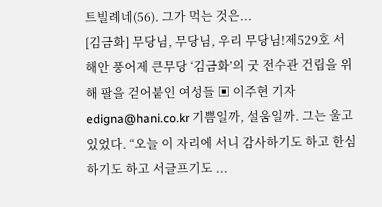트빌례네(56). 그가 먹는 것은...
[김금화] 무당님, 무당님, 우리 무당님!제529호 서해안 풍어제 큰무당 ‘김금화’의 굿 전수관 건립을 위해 팔을 걷어붙인 여성들 ▣ 이주현 기자 edigna@hani.co.kr 기쁨일까, 설움일까. 그는 울고 있었다. “오늘 이 자리에 서니 감사하기도 하고 한심하기도 하고 서글프기도 ...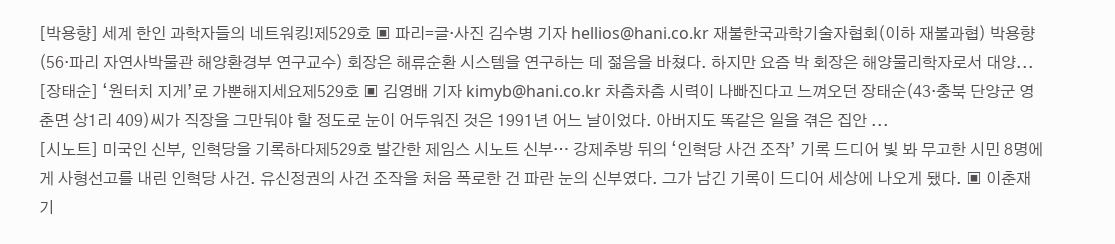[박용향] 세계 한인 과학자들의 네트워킹!제529호 ▣ 파리=글·사진 김수병 기자 hellios@hani.co.kr 재불한국과학기술자협회(이하 재불과협) 박용향(56·파리 자연사박물관 해양환경부 연구교수) 회장은 해류순환 시스템을 연구하는 데 젊음을 바쳤다. 하지만 요즘 박 회장은 해양물리학자로서 대양...
[장태순] ‘원터치 지게’로 가뿐해지세요제529호 ▣ 김영배 기자 kimyb@hani.co.kr 차츰차츰 시력이 나빠진다고 느껴오던 장태순(43·충북 단양군 영춘면 상1리 409)씨가 직장을 그만둬야 할 정도로 눈이 어두워진 것은 1991년 어느 날이었다. 아버지도 똑같은 일을 겪은 집안 ...
[시노트] 미국인 신부, 인혁당을 기록하다제529호 발간한 제임스 시노트 신부… 강제추방 뒤의 ‘인혁당 사건 조작’ 기록 드디어 빛 봐 무고한 시민 8명에게 사형선고를 내린 인혁당 사건. 유신정권의 사건 조작을 처음 폭로한 건 파란 눈의 신부였다. 그가 남긴 기록이 드디어 세상에 나오게 됐다. ▣ 이춘재 기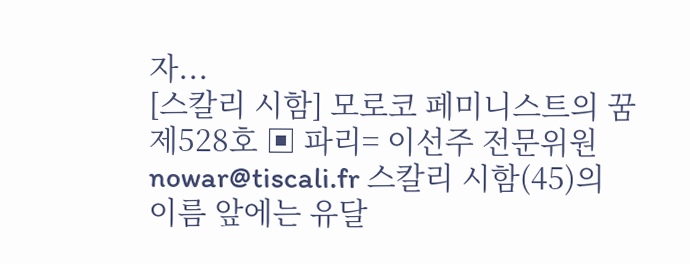자...
[스칼리 시함] 모로코 페미니스트의 꿈제528호 ▣ 파리= 이선주 전문위원 nowar@tiscali.fr 스칼리 시함(45)의 이름 앞에는 유달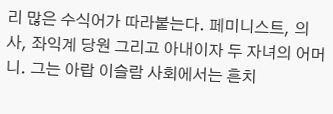리 많은 수식어가 따라붙는다. 페미니스트, 의사, 좌익계 당원 그리고 아내이자 두 자녀의 어머니. 그는 아랍 이슬람 사회에서는 흔치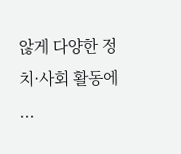않게 다양한 정치·사회 활동에 ...